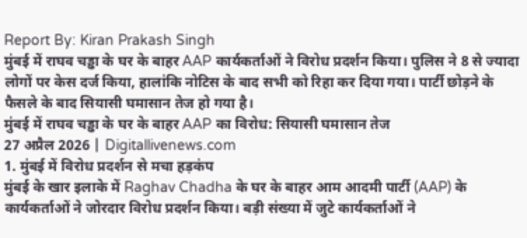Report By: Kiran Prakash Singh
मुंबई में राघव चड्ढा के घर के बाहर AAP कार्यकर्ताओं ने विरोध प्रदर्शन किया। पुलिस ने 8 से ज्यादा लोगों पर केस दर्ज किया, हालांकि नोटिस के बाद सभी को रिहा कर दिया गया। पार्टी छोड़ने के फैसले के बाद सियासी घमासान तेज हो गया है।
मुंबई में राघव चड्ढा के घर के बाहर AAP का विरोध: सियासी घमासान तेज
27 अप्रैल 2026 | Digitallivenews.com
1. मुंबई में विरोध प्रदर्शन से मचा हड़कंप
मुंबई के खार इलाके में Raghav Chadha के घर के बाहर आम आदमी पार्टी (AAP) के कार्यकर्ताओं ने जोरदार विरोध प्रदर्शन किया। बड़ी संख्या में जुटे कार्यकर्ताओं ने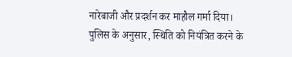नारेबाजी और प्रदर्शन कर माहौल गर्मा दिया।
पुलिस के अनुसार, स्थिति को नियंत्रित करने के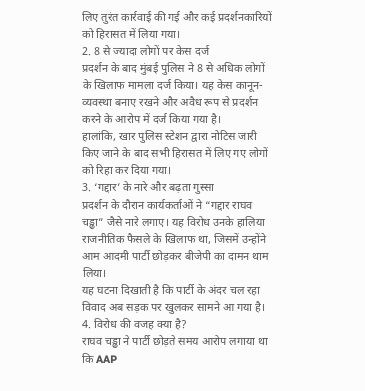लिए तुरंत कार्रवाई की गई और कई प्रदर्शनकारियों को हिरासत में लिया गया।
2. 8 से ज्यादा लोगों पर केस दर्ज
प्रदर्शन के बाद मुंबई पुलिस ने 8 से अधिक लोगों के खिलाफ मामला दर्ज किया। यह केस कानून-व्यवस्था बनाए रखने और अवैध रूप से प्रदर्शन करने के आरोप में दर्ज किया गया है।
हालांकि, खार पुलिस स्टेशन द्वारा नोटिस जारी किए जाने के बाद सभी हिरासत में लिए गए लोगों को रिहा कर दिया गया।
3. ‘गद्दार’ के नारे और बढ़ता गुस्सा
प्रदर्शन के दौरान कार्यकर्ताओं ने “गद्दार राघव चड्ढा” जैसे नारे लगाए। यह विरोध उनके हालिया राजनीतिक फैसले के खिलाफ था, जिसमें उन्होंने आम आदमी पार्टी छोड़कर बीजेपी का दामन थाम लिया।
यह घटना दिखाती है कि पार्टी के अंदर चल रहा विवाद अब सड़क पर खुलकर सामने आ गया है।
4. विरोध की वजह क्या है?
राघव चड्ढा ने पार्टी छोड़ते समय आरोप लगाया था कि AAP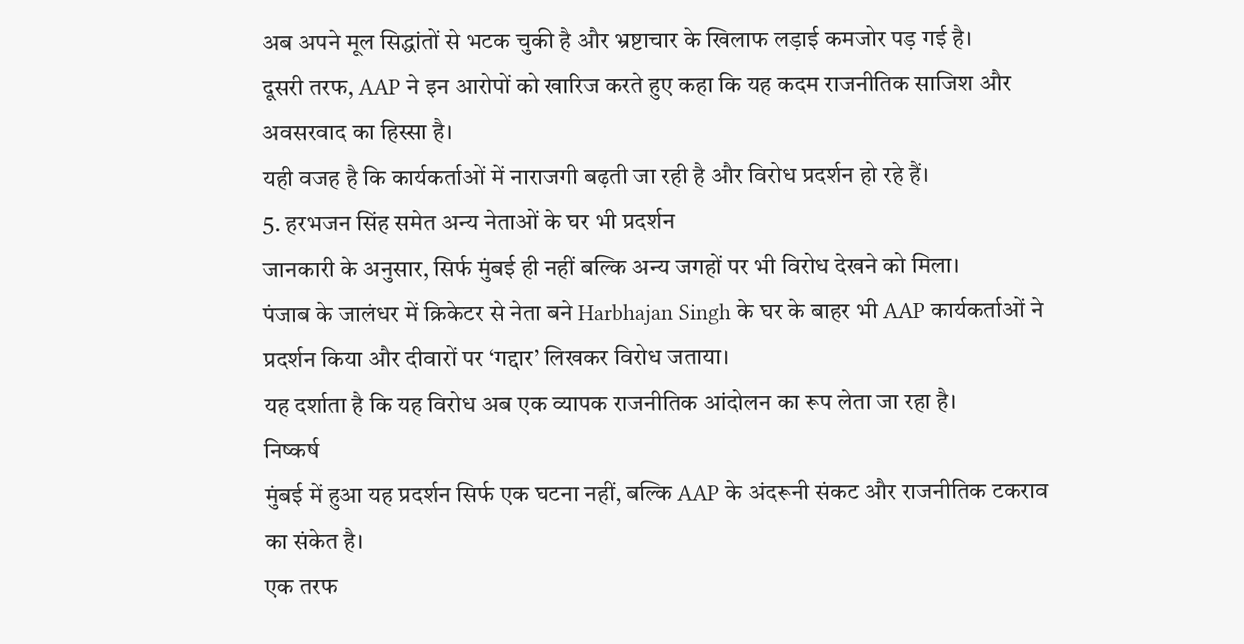अब अपने मूल सिद्धांतों से भटक चुकी है और भ्रष्टाचार के खिलाफ लड़ाई कमजोर पड़ गई है।
दूसरी तरफ, AAP ने इन आरोपों को खारिज करते हुए कहा कि यह कदम राजनीतिक साजिश और अवसरवाद का हिस्सा है।
यही वजह है कि कार्यकर्ताओं में नाराजगी बढ़ती जा रही है और विरोध प्रदर्शन हो रहे हैं।
5. हरभजन सिंह समेत अन्य नेताओं के घर भी प्रदर्शन
जानकारी के अनुसार, सिर्फ मुंबई ही नहीं बल्कि अन्य जगहों पर भी विरोध देखने को मिला।
पंजाब के जालंधर में क्रिकेटर से नेता बने Harbhajan Singh के घर के बाहर भी AAP कार्यकर्ताओं ने प्रदर्शन किया और दीवारों पर ‘गद्दार’ लिखकर विरोध जताया।
यह दर्शाता है कि यह विरोध अब एक व्यापक राजनीतिक आंदोलन का रूप लेता जा रहा है।
निष्कर्ष
मुंबई में हुआ यह प्रदर्शन सिर्फ एक घटना नहीं, बल्कि AAP के अंदरूनी संकट और राजनीतिक टकराव का संकेत है।
एक तरफ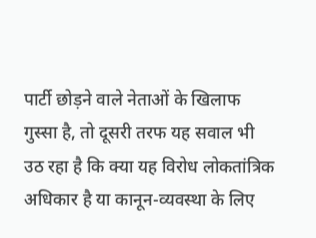पार्टी छोड़ने वाले नेताओं के खिलाफ गुस्सा है, तो दूसरी तरफ यह सवाल भी उठ रहा है कि क्या यह विरोध लोकतांत्रिक अधिकार है या कानून-व्यवस्था के लिए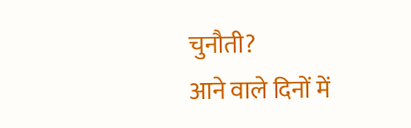चुनौती?
आने वाले दिनों में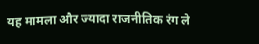यह मामला और ज्यादा राजनीतिक रंग ले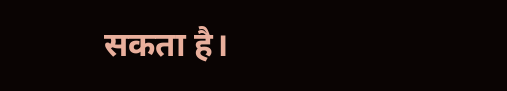सकता है।